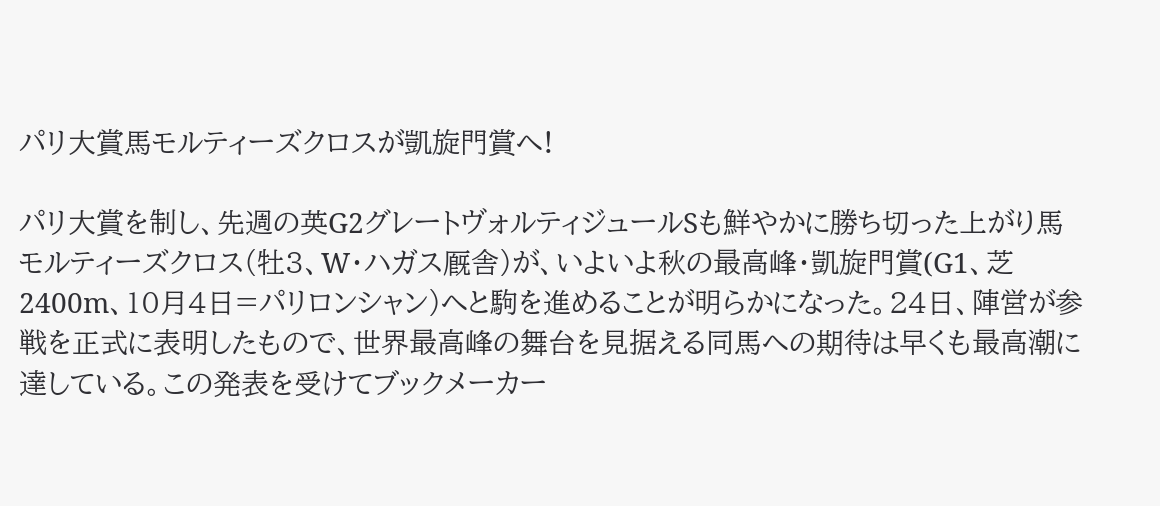パリ大賞馬モルティーズクロスが凱旋門賞へ!

パリ大賞を制し、先週の英G2グレートヴォルティジュールSも鮮やかに勝ち切った上がり馬モルティーズクロス(牡3、W・ハガス厩舎)が、いよいよ秋の最高峰・凱旋門賞(G1、芝2400m、10月4日=パリロンシャン)へと駒を進めることが明らかになった。24日、陣営が参戦を正式に表明したもので、世界最高峰の舞台を見据える同馬への期待は早くも最高潮に達している。この発表を受けてブックメーカー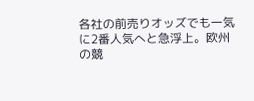各社の前売りオッズでも一気に2番人気へと急浮上。欧州の競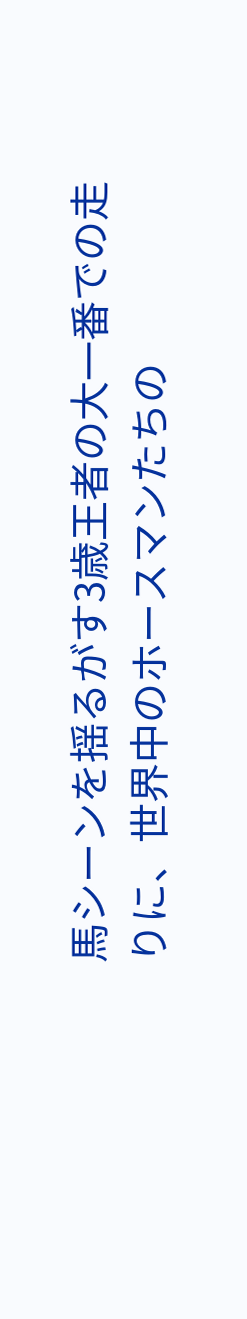馬シーンを揺るがす3歳王者の大一番での走りに、世界中のホースマンたちの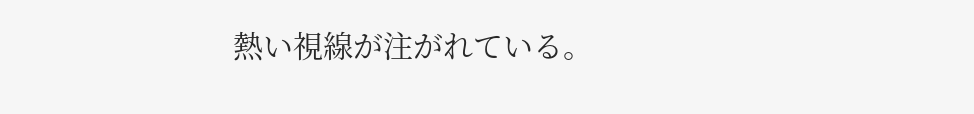熱い視線が注がれている。